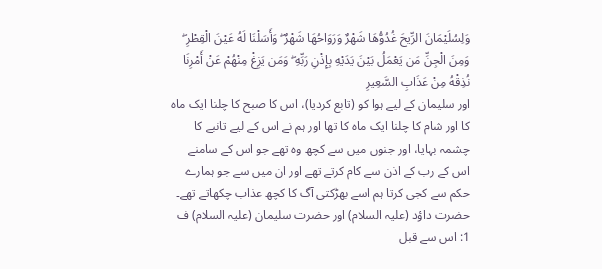وَلِسُلَيْمَانَ الرِّيحَ غُدُوُّهَا شَهْرٌ وَرَوَاحُهَا شَهْرٌ ۖ وَأَسَلْنَا لَهُ عَيْنَ الْقِطْرِ ۖ وَمِنَ الْجِنِّ مَن يَعْمَلُ بَيْنَ يَدَيْهِ بِإِذْنِ رَبِّهِ ۖ وَمَن يَزِغْ مِنْهُمْ عَنْ أَمْرِنَا نُذِقْهُ مِنْ عَذَابِ السَّعِيرِ
اور سلیمان کے لیے ہوا کو (تابع کردیا)، اس کا صبح کا چلنا ایک ماہ کا اور شام کا چلنا ایک ماہ کا تھا اور ہم نے اس کے لیے تانبے کا چشمہ بہایا، اور جنوں میں سے کچھ وہ تھے جو اس کے سامنے اس کے رب کے اذن سے کام کرتے تھے اور ان میں سے جو ہمارے حکم سے کجی کرتا ہم اسے بھڑکتی آگ کا کچھ عذاب چکھاتے تھے۔
حضرت داؤد (علیہ السلام) اور حضرت سلیمان (علیہ السلام) ف 1: اس سے قبل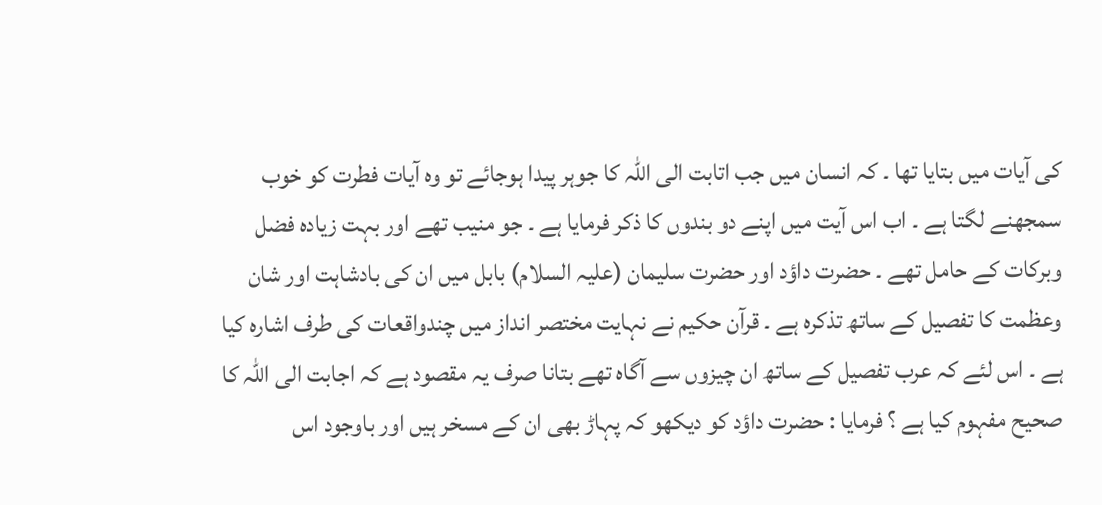کی آیات میں بتایا تھا ۔ کہ انسان میں جب اتابت الی اللہ کا جوہر پیدا ہوجائے تو وہ آیات فطرت کو خوب سمجھنے لگتا ہے ۔ اب اس آیت میں اپنے دو بندوں کا ذکر فرمایا ہے ۔ جو منیب تھے اور بہت زیادہ فضل وبرکات کے حامل تھے ۔ حضرت داؤد اور حضرت سلیمان (علیہ السلام) بابل میں ان کی بادشاہت اور شان وعظمت کا تفصیل کے ساتھ تذکرہ ہے ۔ قرآن حکیم نے نہایت مختصر انداز میں چندواقعات کی طرف اشارہ کیا ہے ۔ اس لئے کہ عرب تفصیل کے ساتھ ان چیزوں سے آگاہ تھے بتانا صرف یہ مقصود ہے کہ اجابت الی اللہ کا صحیح مفہوم کیا ہے ؟ فرمایا : حضرت داؤد کو دیکھو کہ پہاڑ بھی ان کے مسخر ہیں اور باوجود اس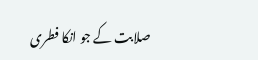صلابت کے جو انکا فطری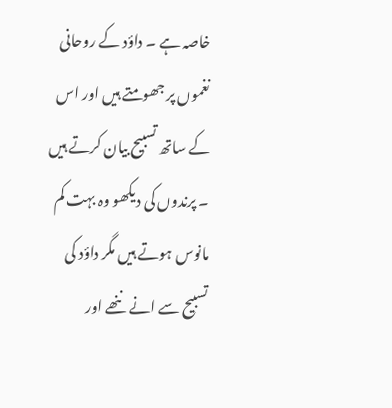خاصہ ہے ۔ داؤد کے روحانی نغموں پر جھومتے ہیں اور اس کے ساتھ تسبیح بیان کرتے ہیں ۔ پرندوں کی دیکھو وہ بہت کم مانوس ہوتے ہیں مگر داؤد کی تسبیح سے انے ننھے اور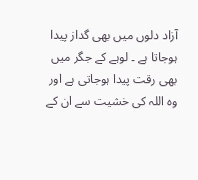آزاد دلوں میں بھی گداز پیدا ہوجاتا ہے ۔ لوہے کے جگر میں بھی رقت پیدا ہوجاتی ہے اور وہ اللہ کی خشیت سے ان کے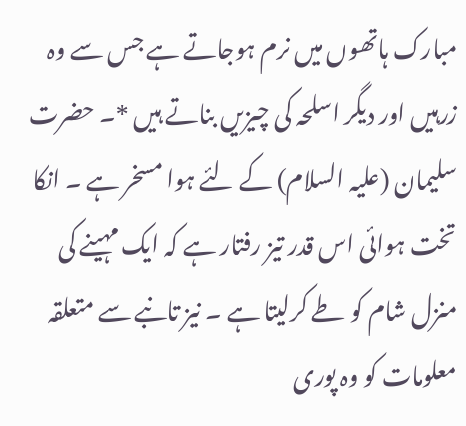مبارک ہاتھوں میں نرم ہوجاتے ہے جس سے وہ زرہیں اور دیگر اسلحہ کی چیزیں بناتے ہیں *۔ حضرت سلیمان (علیہ السلام) کے لئے ہوا مسخر ہے ۔ انکا تخت ہوائی اس قدر تیز رفتار ہے کہ ایک مہینے کی منزل شام کو طے کرلیتا ہے ۔ نیز تانبے سے متعلقہ معلومات کو وہ پوری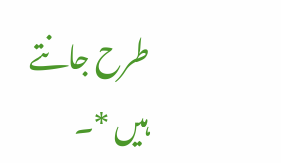طرح جانتے ہیں *۔